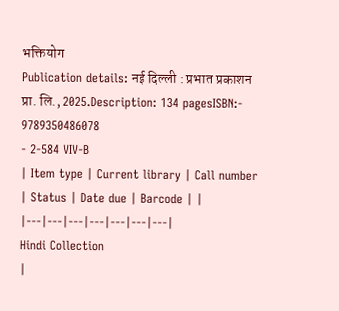भक्तियोग
Publication details: नई दिल्ली : प्रभात प्रकाशन प्रा. लि., 2025.Description: 134 pagesISBN:- 9789350486078
- 2-584 VIV-B
| Item type | Current library | Call number | Status | Date due | Barcode | |
|---|---|---|---|---|---|---|
Hindi Collection
|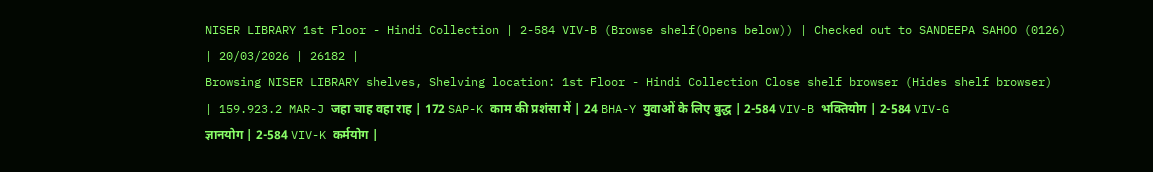NISER LIBRARY 1st Floor - Hindi Collection | 2-584 VIV-B (Browse shelf(Opens below)) | Checked out to SANDEEPA SAHOO (0126) | 20/03/2026 | 26182 |
Browsing NISER LIBRARY shelves, Shelving location: 1st Floor - Hindi Collection Close shelf browser (Hides shelf browser)
| 159.923.2 MAR-J जहा चाह वहा राह | 172 SAP-K काम की प्रशंसा में | 24 BHA-Y युवाओं के लिए बुद्ध | 2-584 VIV-B भक्तियोग | 2-584 VIV-G ज्ञानयोग | 2-584 VIV-K कर्मयोग |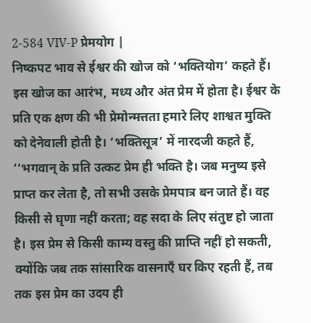2-584 VIV-P प्रेमयोग |
निष्कपट भाव से ईश्वर की खोज को ‘भक्तियोग’ कहते हैं। इस खोज का आरंभ, मध्य और अंत प्रेम में होता है। ईश्वर के प्रति एक क्षण की भी प्रेमोन्मत्तता हमारे लिए शाश्वत मुक्ति को देनेवाली होती है। ‘भक्तिसूत्र’ में नारदजी कहते हैं, ‘‘भगवान् के प्रति उत्कट प्रेम ही भक्ति है। जब मनुष्य इसे प्राप्त कर लेता है, तो सभी उसके प्रेमपात्र बन जाते हैं। वह किसी से घृणा नहीं करता; वह सदा के लिए संतुष्ट हो जाता है। इस प्रेम से किसी काम्य वस्तु की प्राप्ति नहीं हो सकती, क्योंकि जब तक सांसारिक वासनाएँ घर किए रहती हैं, तब तक इस प्रेम का उदय ही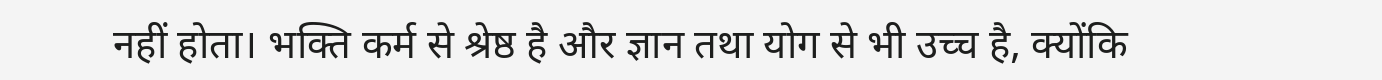नहीं होता। भक्ति कर्म से श्रेष्ठ है और ज्ञान तथा योग से भी उच्च है, क्योंकि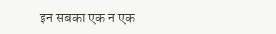इन सबका एक न एक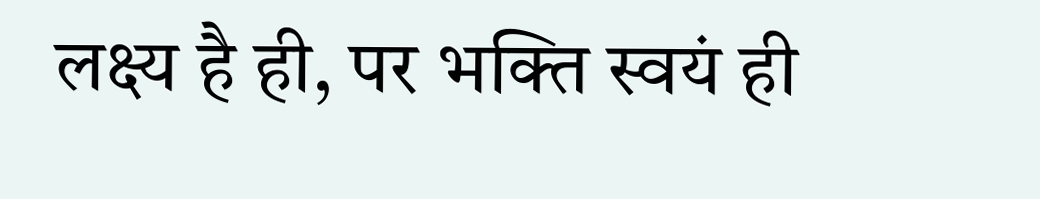लक्ष्य है ही, पर भक्ति स्वयं ही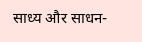साध्य और साधन-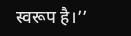स्वरूप है।’’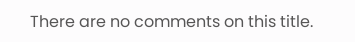There are no comments on this title.